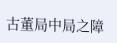古董局中局之障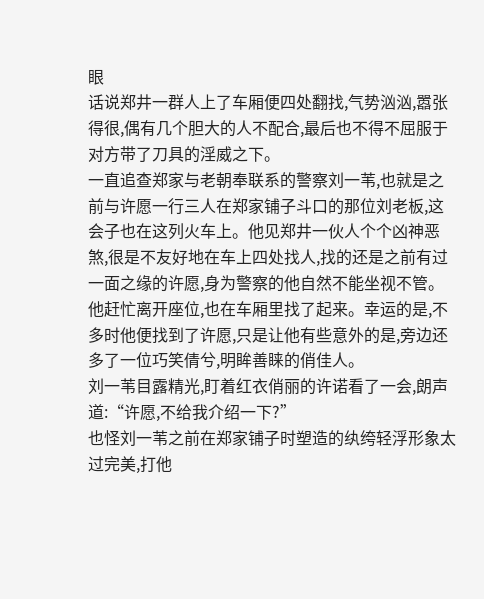眼
话说郑井一群人上了车厢便四处翻找,气势汹汹,嚣张得很,偶有几个胆大的人不配合,最后也不得不屈服于对方带了刀具的淫威之下。
一直追查郑家与老朝奉联系的警察刘一苇,也就是之前与许愿一行三人在郑家铺子斗口的那位刘老板,这会子也在这列火车上。他见郑井一伙人个个凶神恶煞,很是不友好地在车上四处找人,找的还是之前有过一面之缘的许愿,身为警察的他自然不能坐视不管。
他赶忙离开座位,也在车厢里找了起来。幸运的是,不多时他便找到了许愿,只是让他有些意外的是,旁边还多了一位巧笑倩兮,明眸善睐的俏佳人。
刘一苇目露精光,盯着红衣俏丽的许诺看了一会,朗声道:“许愿,不给我介绍一下?”
也怪刘一苇之前在郑家铺子时塑造的纨绔轻浮形象太过完美,打他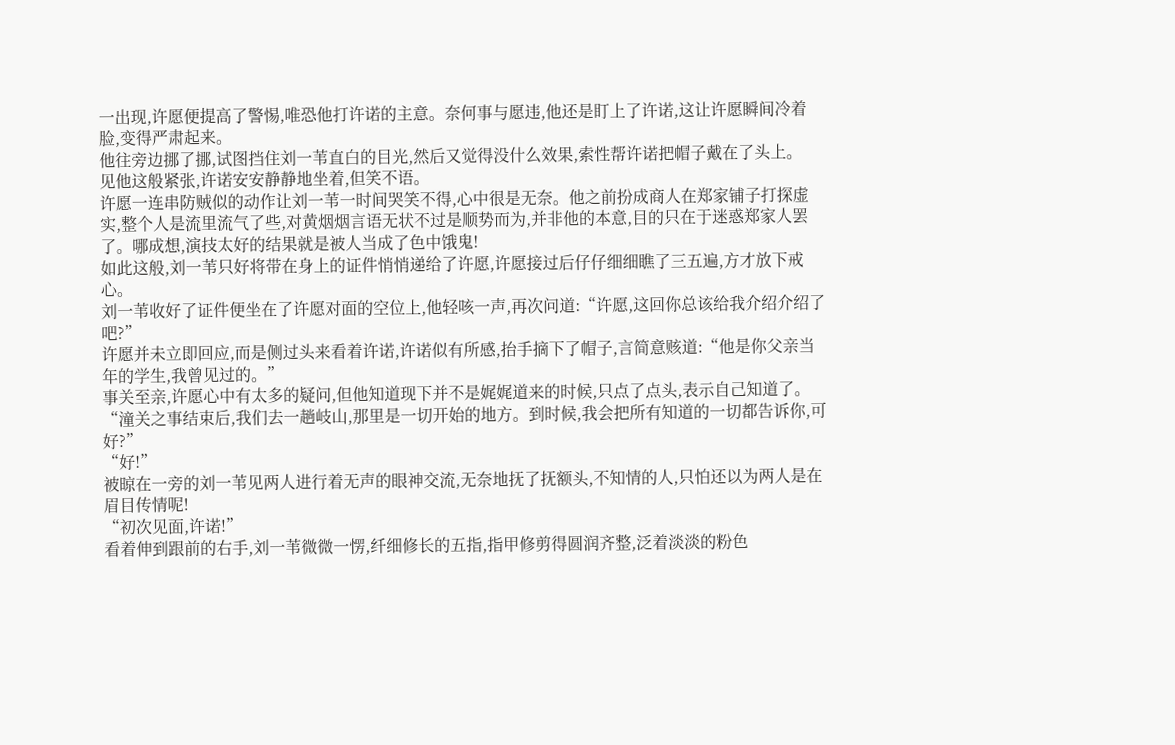一出现,许愿便提高了警惕,唯恐他打许诺的主意。奈何事与愿违,他还是盯上了许诺,这让许愿瞬间冷着脸,变得严肃起来。
他往旁边挪了挪,试图挡住刘一苇直白的目光,然后又觉得没什么效果,索性帮许诺把帽子戴在了头上。
见他这般紧张,许诺安安静静地坐着,但笑不语。
许愿一连串防贼似的动作让刘一苇一时间哭笑不得,心中很是无奈。他之前扮成商人在郑家铺子打探虚实,整个人是流里流气了些,对黄烟烟言语无状不过是顺势而为,并非他的本意,目的只在于迷惑郑家人罢了。哪成想,演技太好的结果就是被人当成了色中饿鬼!
如此这般,刘一苇只好将带在身上的证件悄悄递给了许愿,许愿接过后仔仔细细瞧了三五遍,方才放下戒心。
刘一苇收好了证件便坐在了许愿对面的空位上,他轻咳一声,再次问道:“许愿,这回你总该给我介绍介绍了吧?”
许愿并未立即回应,而是侧过头来看着许诺,许诺似有所感,抬手摘下了帽子,言简意赅道:“他是你父亲当年的学生,我曾见过的。”
事关至亲,许愿心中有太多的疑问,但他知道现下并不是娓娓道来的时候,只点了点头,表示自己知道了。
“潼关之事结束后,我们去一趟岐山,那里是一切开始的地方。到时候,我会把所有知道的一切都告诉你,可好?”
“好!”
被晾在一旁的刘一苇见两人进行着无声的眼神交流,无奈地抚了抚额头,不知情的人,只怕还以为两人是在眉目传情呢!
“初次见面,许诺!”
看着伸到跟前的右手,刘一苇微微一愣,纤细修长的五指,指甲修剪得圆润齐整,泛着淡淡的粉色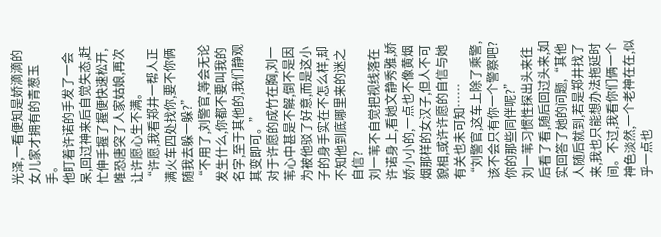光泽,一看便知是娇滴滴的女儿家才拥有的青葱玉手。
他盯着许诺的手发了一会呆,回过神来后自觉失态,赶忙伸手握了握便快速松开,唯恐唐突了人家姑娘,再次让许愿心生不满。
“许愿,我看郑井一帮人正满火车四处找你,要不你俩随我去躲一躲?”
“不用了,刘警官,等会无论发生什么,你都不要叫我的名字,至于其他的,我们静观其变即可。”
对于许愿的成竹在胸,刘一苇心中甚是不解,倒不是因为被他驳了好意,而是这小子的身手实在不怎么样,却不知他到底哪里来的迷之自信?
刘一苇不自觉把视线落在许诺身上,看她文静秀雅,娇娇小小的,一点也不像黄烟烟那样的女汉子,但人不可貌相,或许许愿的自信与她有关也未可知……
“刘警官,这车上除了乘警,该不会只有你一个警察吧?你的那些同伴呢?”
刘一苇习惯性探出头来往后看了看,随后回过头来,如实回答了她的问题,“其他人随后就到,若是郑井找了来,我也只能想办法拖延时间。不过,我看你们俩一个神色淡然,一个老神在在,似乎一点也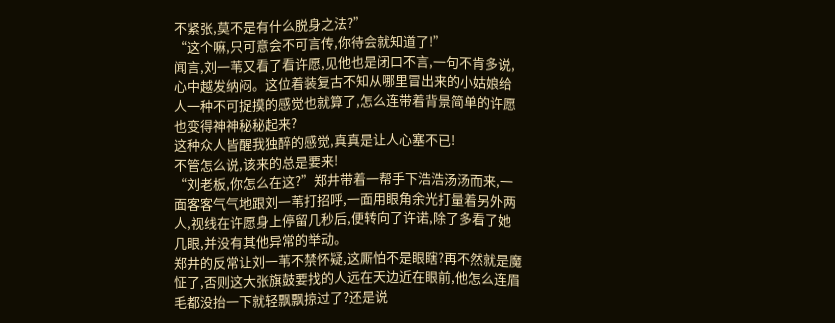不紧张,莫不是有什么脱身之法?”
“这个嘛,只可意会不可言传,你待会就知道了!”
闻言,刘一苇又看了看许愿,见他也是闭口不言,一句不肯多说,心中越发纳闷。这位着装复古不知从哪里冒出来的小姑娘给人一种不可捉摸的感觉也就算了,怎么连带着背景简单的许愿也变得神神秘秘起来?
这种众人皆醒我独醉的感觉,真真是让人心塞不已!
不管怎么说,该来的总是要来!
“刘老板,你怎么在这?”郑井带着一帮手下浩浩汤汤而来,一面客客气气地跟刘一苇打招呼,一面用眼角余光打量着另外两人,视线在许愿身上停留几秒后,便转向了许诺,除了多看了她几眼,并没有其他异常的举动。
郑井的反常让刘一苇不禁怀疑,这厮怕不是眼瞎?再不然就是魔怔了,否则这大张旗鼓要找的人远在天边近在眼前,他怎么连眉毛都没抬一下就轻飘飘掠过了?还是说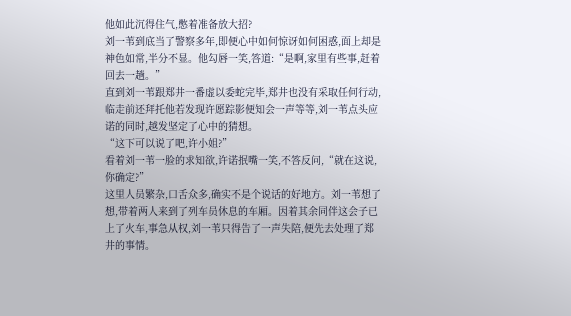他如此沉得住气,憋着准备放大招?
刘一苇到底当了警察多年,即便心中如何惊讶如何困惑,面上却是神色如常,半分不显。他勾唇一笑,答道:“是啊,家里有些事,赶着回去一趟。”
直到刘一苇跟郑井一番虚以委蛇完毕,郑井也没有采取任何行动,临走前还拜托他若发现许愿踪影便知会一声等等,刘一苇点头应诺的同时,越发坚定了心中的猜想。
“这下可以说了吧,许小姐?”
看着刘一苇一脸的求知欲,许诺抿嘴一笑,不答反问,“就在这说,你确定?”
这里人员繁杂,口舌众多,确实不是个说话的好地方。刘一苇想了想,带着两人来到了列车员休息的车厢。因着其余同伴这会子已上了火车,事急从权,刘一苇只得告了一声失陪,便先去处理了郑井的事情。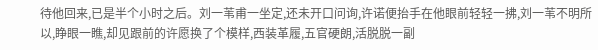待他回来,已是半个小时之后。刘一苇甫一坐定,还未开口问询,许诺便抬手在他眼前轻轻一拂,刘一苇不明所以,睁眼一瞧,却见跟前的许愿换了个模样,西装革履,五官硬朗,活脱脱一副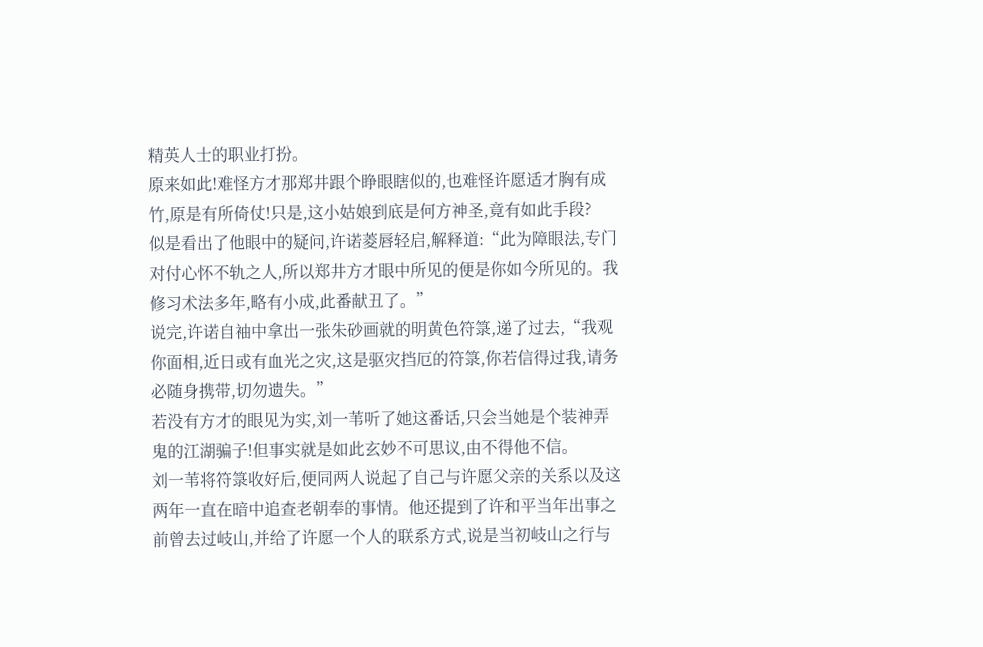精英人士的职业打扮。
原来如此!难怪方才那郑井跟个睁眼瞎似的,也难怪许愿适才胸有成竹,原是有所倚仗!只是,这小姑娘到底是何方神圣,竟有如此手段?
似是看出了他眼中的疑问,许诺菱唇轻启,解释道:“此为障眼法,专门对付心怀不轨之人,所以郑井方才眼中所见的便是你如今所见的。我修习术法多年,略有小成,此番献丑了。”
说完,许诺自袖中拿出一张朱砂画就的明黄色符箓,递了过去,“我观你面相,近日或有血光之灾,这是驱灾挡厄的符箓,你若信得过我,请务必随身携带,切勿遗失。”
若没有方才的眼见为实,刘一苇听了她这番话,只会当她是个装神弄鬼的江湖骗子!但事实就是如此玄妙不可思议,由不得他不信。
刘一苇将符箓收好后,便同两人说起了自己与许愿父亲的关系以及这两年一直在暗中追查老朝奉的事情。他还提到了许和平当年出事之前曾去过岐山,并给了许愿一个人的联系方式,说是当初岐山之行与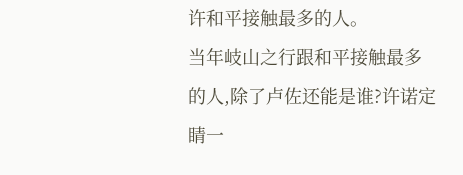许和平接触最多的人。
当年岐山之行跟和平接触最多的人,除了卢佐还能是谁?许诺定睛一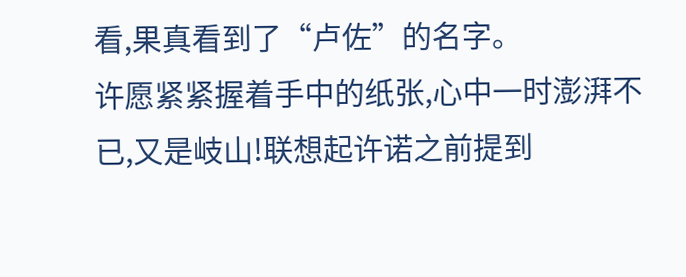看,果真看到了“卢佐”的名字。
许愿紧紧握着手中的纸张,心中一时澎湃不已,又是岐山!联想起许诺之前提到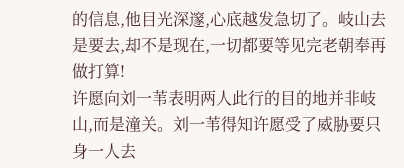的信息,他目光深邃,心底越发急切了。岐山去是要去,却不是现在,一切都要等见完老朝奉再做打算!
许愿向刘一苇表明两人此行的目的地并非岐山,而是潼关。刘一苇得知许愿受了威胁要只身一人去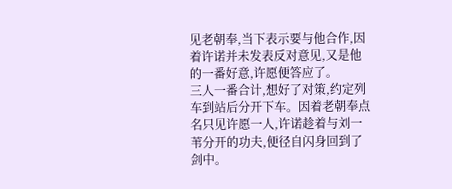见老朝奉,当下表示要与他合作,因着许诺并未发表反对意见,又是他的一番好意,许愿便答应了。
三人一番合计,想好了对策,约定列车到站后分开下车。因着老朝奉点名只见许愿一人,许诺趁着与刘一苇分开的功夫,便径自闪身回到了剑中。